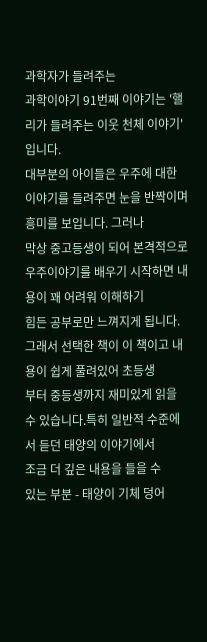과학자가 들려주는
과학이야기 91번째 이야기는 '핼리가 들려주는 이웃 천체 이야기'
입니다.
대부분의 아이들은 우주에 대한
이야기를 들려주면 눈을 반짝이며 흥미를 보입니다. 그러나
막상 중고등생이 되어 본격적으로
우주이야기를 배우기 시작하면 내용이 꽤 어려워 이해하기
힘든 공부로만 느껴지게 됩니다.
그래서 선택한 책이 이 책이고 내용이 쉽게 풀려있어 초등생
부터 중등생까지 재미있게 읽을
수 있습니다.특히 일반적 수준에서 듣던 태양의 이야기에서
조금 더 깊은 내용을 들을 수
있는 부분 - 태양이 기체 덩어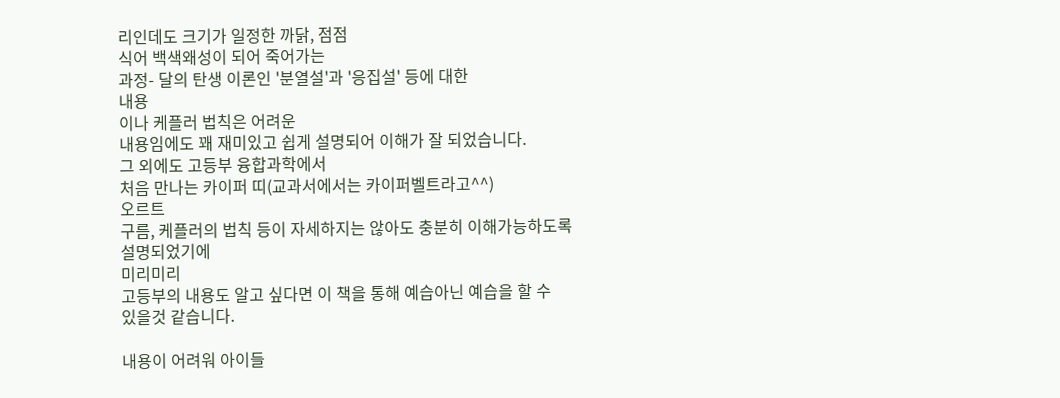리인데도 크기가 일정한 까닭, 점점
식어 백색왜성이 되어 죽어가는
과정- 달의 탄생 이론인 '분열설'과 '응집설' 등에 대한
내용
이나 케플러 법칙은 어려운
내용임에도 꽤 재미있고 쉽게 설명되어 이해가 잘 되었습니다.
그 외에도 고등부 융합과학에서
처음 만나는 카이퍼 띠(교과서에서는 카이퍼벨트라고^^)
오르트
구름, 케플러의 법칙 등이 자세하지는 않아도 충분히 이해가능하도록
설명되었기에
미리미리
고등부의 내용도 알고 싶다면 이 책을 통해 예습아닌 예습을 할 수
있을것 같습니다.

내용이 어려워 아이들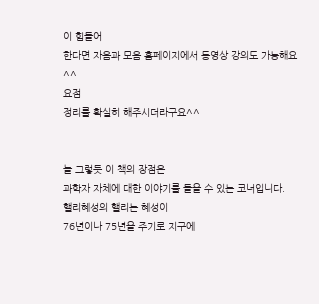이 힘들어
한다면 자음과 모음 홈페이지에서 동영상 강의도 가능해요^^
요점
정리를 확실히 해주시더라구요^^


늘 그렇듯 이 책의 장점은
과학자 자체에 대한 이야기를 들을 수 있는 코너입니다.
핼리혜성의 핼리는 혜성이
76년이나 75년을 주기로 지구에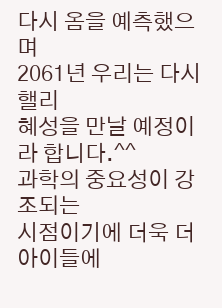다시 옴을 예측했으며
2061년 우리는 다시 핼리
혜성을 만날 예정이라 합니다.^^
과학의 중요성이 강조되는
시점이기에 더욱 더 아이들에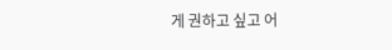게 권하고 싶고 어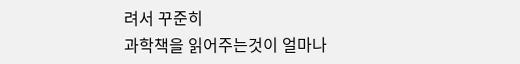려서 꾸준히
과학책을 읽어주는것이 얼마나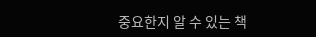중요한지 알 수 있는 책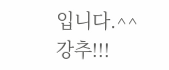입니다.^^
강추!!!